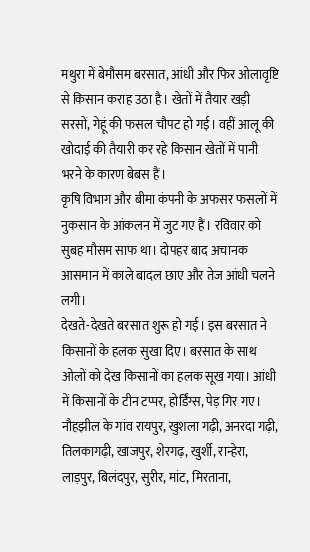मथुरा में बेमौसम बरसात, आंधी और फिर ओलावृष्टि से किसान कराह उठा है। खेतों में तैयार खड़ी सरसों, गेहूं की फसल चौपट हो गई। वहीं आलू की खोदाई की तैयारी कर रहे किसान खेतों में पानी भरने के कारण बेबस हैं।
कृषि विभाग और बीमा कंपनी के अफसर फसलों में नुकसान के आंकलन में जुट गए हैं। रविवार को सुबह मौसम साफ था। दोपहर बाद अचानक आसमान में काले बादल छाए और तेज आंधी चलने लगी।
देखते-देखते बरसात शुरू हो गई। इस बरसात ने किसानों के हलक सुखा दिए। बरसात के साथ ओलों को देख किसानों का हलक सूख गया। आंधी में किसानों के टीन टप्पर, होर्डिंग्स, पेड़ गिर गए।
नौहझील के गांव रायपुर, खुशला गढ़ी, अनरदा गढ़ी, तिलकागढ़ी, खाजपुर, शेरगढ़, खुर्शी, रान्हेरा, लाड़पुर, बिलंदपुर, सुरीर, मांट, मिरताना,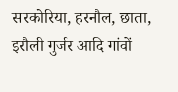सरकोरिया, हरनौल, छाता, इरौली गुर्जर आदि गांवों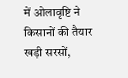में ओलावृष्टि ने किसानों की तैयार खड़ी सरसों,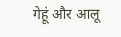गेहूं और आलू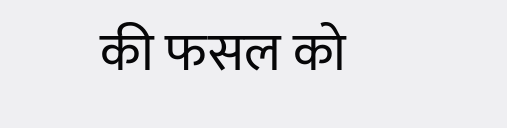की फसल को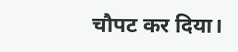चौपट कर दिया।